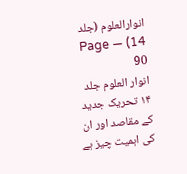انوارالعلوم (جلد 14) — Page 90
انوار العلوم جلد ۱۴ تحریک جدید کے مقاصد اور ان کی اہمیت چیز ہے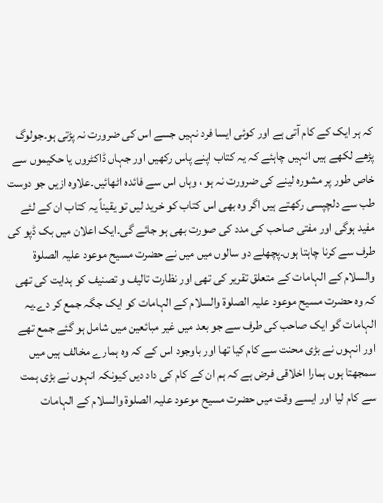کہ ہر ایک کے کام آتی ہے اور کوئی ایسا فرد نہیں جسے اس کی ضرورت نہ پڑتی ہو۔جولوگ پڑھے لکھے ہیں انہیں چاہئے کہ یہ کتاب اپنے پاس رکھیں اور جہاں ڈاکٹروں یا حکیموں سے خاص طور پر مشورہ لینے کی ضرورت نہ ہو ، وہاں اس سے فائدہ اٹھائیں۔علاوہ ازیں جو دوست طب سے دلچپسی رکھتے ہیں اگر وہ بھی اس کتاب کو خرید لیں تو یقیناً یہ کتاب ان کے لئے مفید ہوگی اور مفتی صاحب کی مدد کی صورت بھی ہو جائے گی۔ایک اعلان میں بک ڈپو کی طرف سے کرنا چاہتا ہوں۔پچھلے دو سالوں میں میں نے حضرت مسیح موعود علیہ الصلوۃ والسلام کے الہامات کے متعلق تقریر کی تھی اور نظارت تالیف و تصنیف کو ہدایت کی تھی کہ وہ حضرت مسیح موعود علیہ الصلوۃ والسلام کے الہامات کو ایک جگہ جمع کر دے۔یہ الہامات گو ایک صاحب کی طرف سے جو بعد میں غیر مبائعین میں شامل ہو گئے جمع تھے اور انہوں نے بڑی محنت سے کام کیا تھا اور باوجود اس کے کہ وہ ہمارے مخالف ہیں میں سمجھتا ہوں ہمارا اخلاقی فرض ہے کہ ہم ان کے کام کی داد دیں کیونکہ انہوں نے بڑی ہمت سے کام لیا اور ایسے وقت میں حضرت مسیح موعود علیہ الصلوۃ والسلام کے الہامات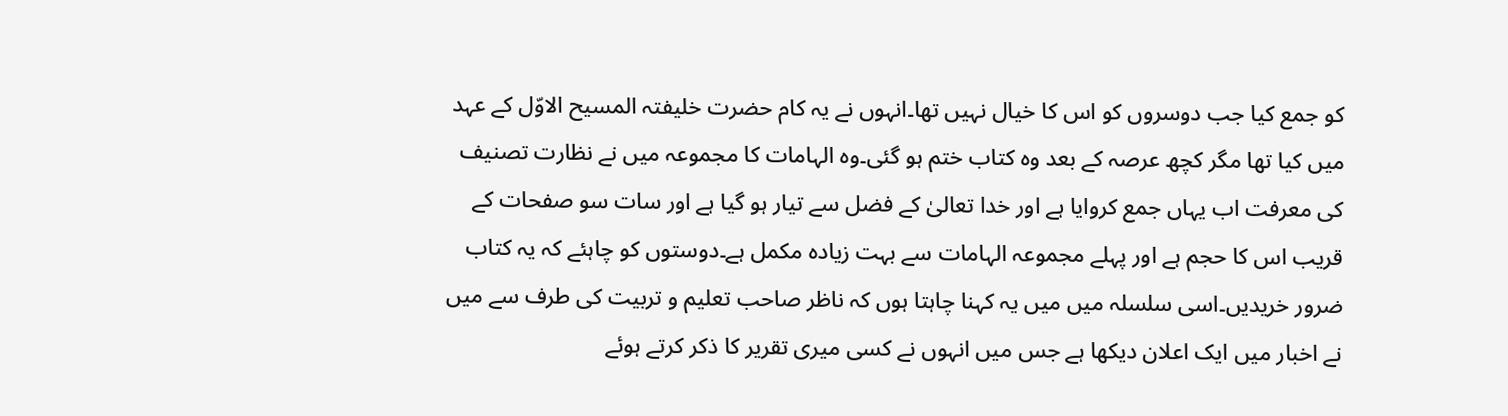کو جمع کیا جب دوسروں کو اس کا خیال نہیں تھا۔انہوں نے یہ کام حضرت خلیفتہ المسیح الاوّل کے عہد میں کیا تھا مگر کچھ عرصہ کے بعد وہ کتاب ختم ہو گئی۔وہ الہامات کا مجموعہ میں نے نظارت تصنیف کی معرفت اب یہاں جمع کروایا ہے اور خدا تعالیٰ کے فضل سے تیار ہو گیا ہے اور سات سو صفحات کے قریب اس کا حجم ہے اور پہلے مجموعہ الہامات سے بہت زیادہ مکمل ہے۔دوستوں کو چاہئے کہ یہ کتاب ضرور خریدیں۔اسی سلسلہ میں میں یہ کہنا چاہتا ہوں کہ ناظر صاحب تعلیم و تربیت کی طرف سے میں نے اخبار میں ایک اعلان دیکھا ہے جس میں انہوں نے کسی میری تقریر کا ذکر کرتے ہوئے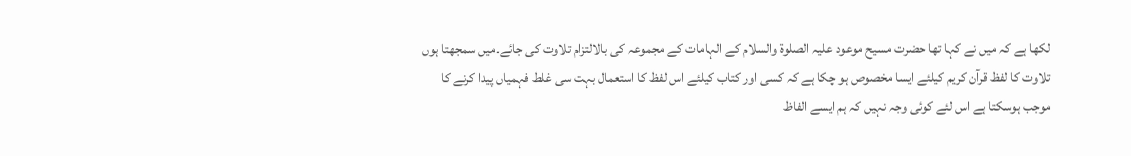لکھا ہے کہ میں نے کہا تھا حضرت مسیح موعود علیہ الصلوۃ والسلام کے الہامات کے مجموعہ کی بالالتزام تلاوت کی جائے۔میں سمجھتا ہوں تلاوت کا لفظ قرآن کریم کیلئے ایسا مخصوص ہو چکا ہے کہ کسی اور کتاب کیلئے اس لفظ کا استعمال بہت سی غلط فہمیاں پیدا کرنے کا موجب ہوسکتا ہے اس لئے کوئی وجہ نہیں کہ ہم ایسے الفاظ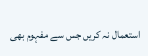استعمال نہ کریں جس سے مفہوم بھی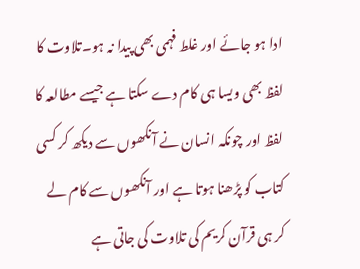ادا ہو جائے اور غلط فہمی بھی پیدا نہ ہو۔تلاوت کا لفظ بھی ویسا ہی کام دے سکتا ہے جیسے مطالعہ کا لفظ اور چونکہ انسان نے آنکھوں سے دیکھ کر کسی کتاب کو پڑھنا ہوتا ہے اور آنکھوں سے کام لے کر ہی قرآن کریم کی تلاوت کی جاتی ہے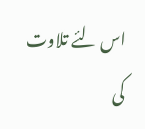اس لئے تلاوت کی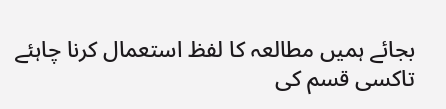بجائے ہمیں مطالعہ کا لفظ استعمال کرنا چاہئے تاکسی قسم کی